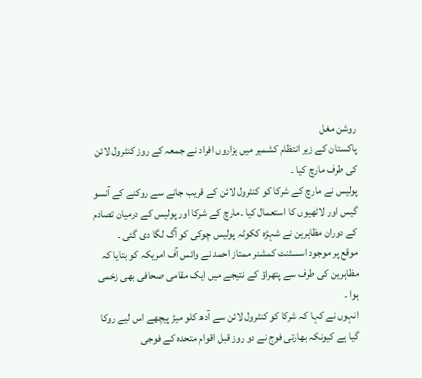روشن مغل
پاکستان کے زیر انتظام کشمیر میں ہزاروں افراد نے جمعہ کے روز کنٹرول لائن کی طرف مارچ کیا ۔
پولیس نے مارچ کے شرکا کو کنٹرول لائن کے قریب جانے سے روکنے کے آنسو گیس اور لاٹھیوں کا استعمال کیا ۔مارچ کے شرکا اور پولیس کے درمیان تصادم کے دوران مظاہرین نے شہڑہ ککوٹہ پولیس چوکی کو آگ لگا دی گئی ۔
موقع پر موجود اسسٹنٹ کمشنر ممتاز احمد نے وائس آف امریکہ کو بتایا کہ مظاہرین کی طرف سے پتھراؤ کے نتیجے میں ایک مقامی صحافی بھی زخمی ہوا ۔
انہوں نے کہا کہ شرکا کو کنٹرول لائن سے آدھ کلو میڑ پیچھے اس لیے روکا گیا ہے کیونکہ بھارتی فوج نے دو روز قبل اقوام متحدہ کے فوجی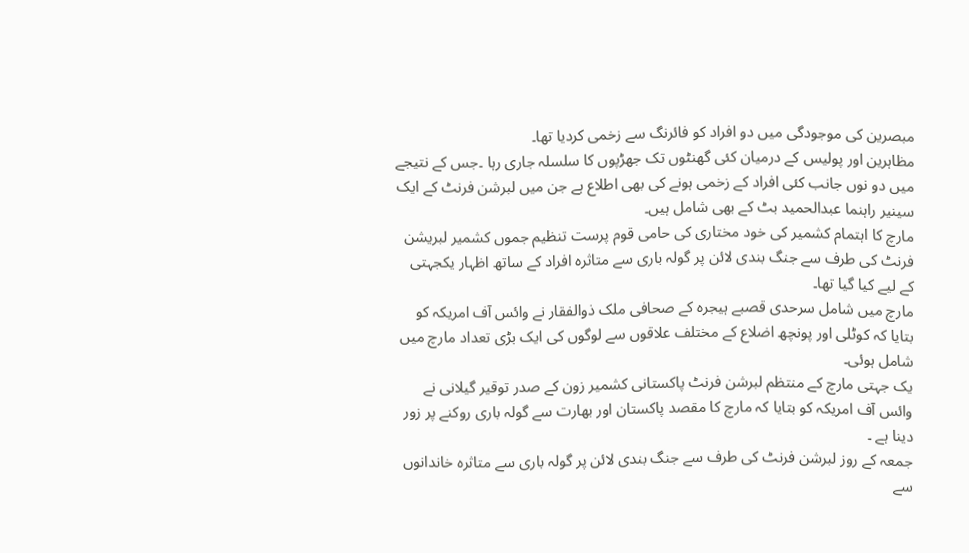مبصرین کی موجودگی میں دو افراد کو فائرنگ سے زخمی کردیا تھا۔
مظاہرین اور پولیس کے درمیان کئی گھنٹوں تک جھڑپوں کا سلسلہ جاری رہا ۔جس کے نتیجے میں دو نوں جانب کئی افراد کے زخمی ہونے کی بھی اطلاع ہے جن میں لبرشن فرنٹ کے ایک سینیر راہنما عبدالحمید بٹ کے بھی شامل ہیں۔
مارچ کا اہتمام کشمیر کی خود مختاری کی حامی قوم پرست تنظیم جموں کشمیر لبریشن فرنٹ کی طرف سے جنگ بندی لائن پر گولہ باری سے متاثرہ افراد کے ساتھ اظہار یکجہتی کے لیے کیا گیا تھا۔
مارچ میں شامل سرحدی قصبے ہیجرہ کے صحافی ملک ذوالفقار نے وائس آف امریکہ کو بتایا کہ کوٹلی اور پونچھ اضلاع کے مختلف علاقوں سے لوگوں کی ایک بڑی تعداد مارچ میں شامل ہوئی۔
یک جہتی مارچ کے منتظم لبرشن فرنٹ پاکستانی کشمیر زون کے صدر توقیر گیلانی نے وائس آف امریکہ کو بتایا کہ مارچ کا مقصد پاکستان اور بھارت سے گولہ باری روکنے پر زور دینا ہے ۔
جمعہ کے روز لبرشن فرنٹ کی طرف سے جنگ بندی لائن پر گولہ باری سے متاثرہ خاندانوں سے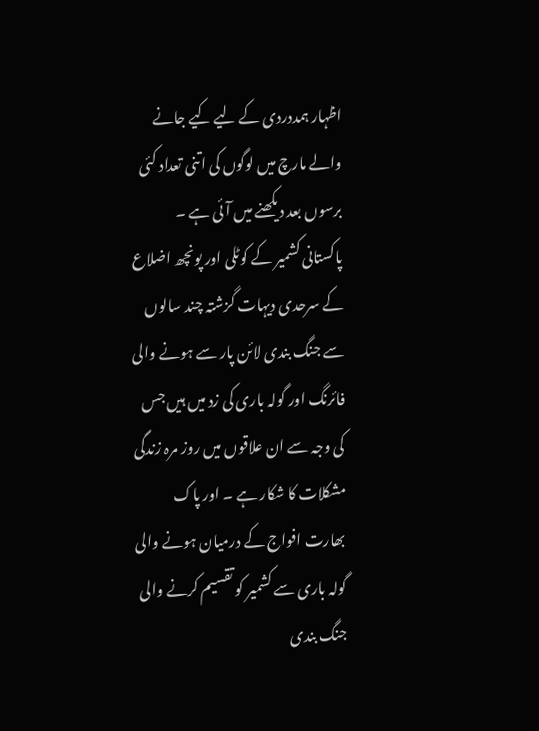اظہار ہمددردی کے لیے کیے جانے والے مارچ میں لوگوں کی اتنی تعداد کئی برسوں بعد دیکھنے میں آئی ہے ۔
پاکستانی کشمیر کے کوٹلی اور پونچھ اضلاع کے سرحدی دیہات گزشتہ چند سالوں سے جنگ بندی لائن پار سے ہونے والی فائرنگ اور گولہ باری کی زد میں ہیں جس کی وجہ سے ان علاقوں میں روز مرہ زندگی مشکلات کا شکار ہے ۔ اور پاک بھارت افواج کے درمیان ہونے والی گولہ باری سے کشمیر کو تقسیم کرنے والی جنگ بندی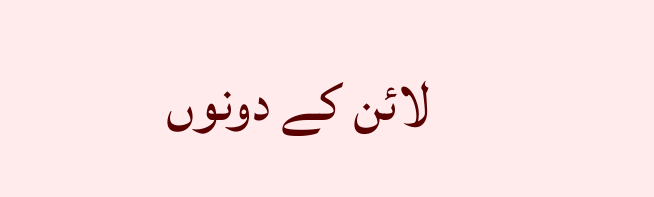لائن کے دونوں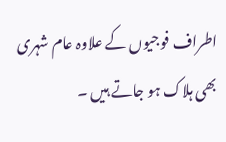اطراف فوجیوں کے علاوہ عام شہری بھی ہلاک ہو جاتے ہیں ۔